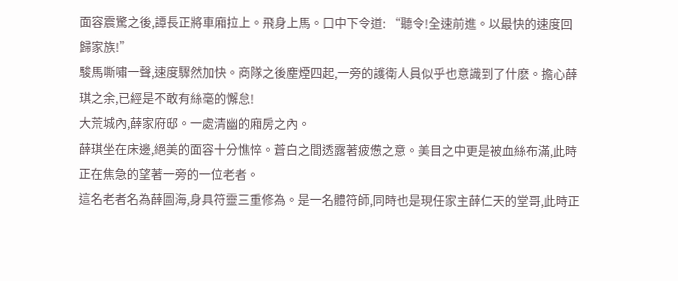面容震驚之後,譚長正將車廂拉上。飛身上馬。口中下令道: “聽令!全速前進。以最快的速度回歸家族!”
駿馬嘶嘯一聲,速度驟然加快。商隊之後塵煙四起,一旁的護衛人員似乎也意識到了什麽。擔心薛琪之余,已經是不敢有絲毫的懈怠!
大荒城內,薛家府邸。一處清幽的廂房之內。
薛琪坐在床邊,絕美的面容十分憔悴。蒼白之間透露著疲憊之意。美目之中更是被血絲布滿,此時正在焦急的望著一旁的一位老者。
這名老者名為薛圖海,身具符靈三重修為。是一名體符師,同時也是現任家主薛仁天的堂哥,此時正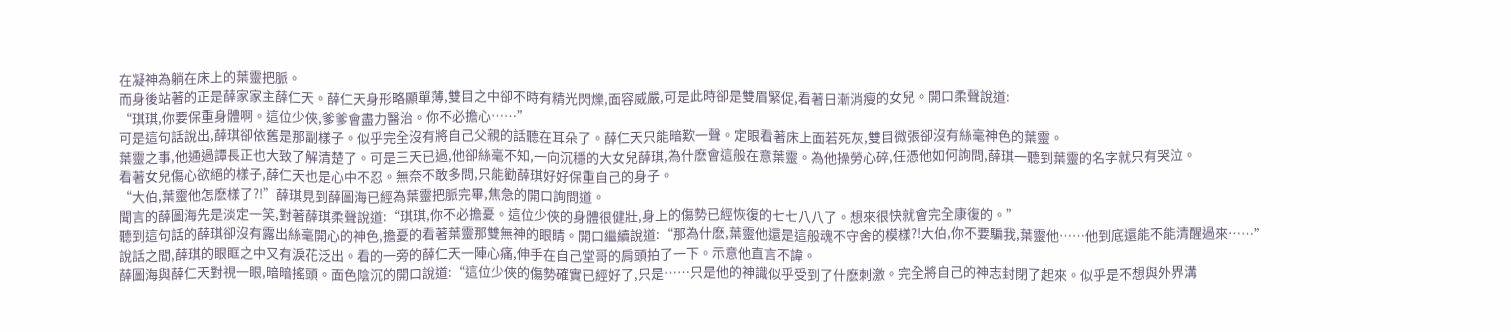在凝神為躺在床上的葉靈把脈。
而身後站著的正是薛家家主薛仁天。薛仁天身形略顯單薄,雙目之中卻不時有精光閃爍,面容威嚴,可是此時卻是雙眉緊促,看著日漸消瘦的女兒。開口柔聲說道:
“琪琪,你要保重身體啊。這位少俠,爹爹會盡力醫治。你不必擔心……”
可是這句話說出,薛琪卻依舊是那副樣子。似乎完全沒有將自己父親的話聽在耳朵了。薛仁天只能暗歎一聲。定眼看著床上面若死灰,雙目微張卻沒有絲毫神色的葉靈。
葉靈之事,他通過譚長正也大致了解清楚了。可是三天已過,他卻絲毫不知,一向沉穩的大女兒薛琪,為什麽會這般在意葉靈。為他操勞心碎,任憑他如何詢問,薛琪一聽到葉靈的名字就只有哭泣。
看著女兒傷心欲絕的樣子,薛仁天也是心中不忍。無奈不敢多問,只能勸薛琪好好保重自己的身子。
“大伯,葉靈他怎麽樣了?!”薛琪見到薛圖海已經為葉靈把脈完畢,焦急的開口詢問道。
聞言的薛圖海先是淡定一笑,對著薛琪柔聲說道:“琪琪,你不必擔憂。這位少俠的身體很健壯,身上的傷勢已經恢復的七七八八了。想來很快就會完全康復的。”
聽到這句話的薛琪卻沒有露出絲毫開心的神色,擔憂的看著葉靈那雙無神的眼睛。開口繼續說道:“那為什麽,葉靈他還是這般魂不守舍的模樣?!大伯,你不要騙我,葉靈他……他到底還能不能清醒過來……”
說話之間,薛琪的眼眶之中又有淚花泛出。看的一旁的薛仁天一陣心痛,伸手在自己堂哥的肩頭拍了一下。示意他直言不諱。
薛圖海與薛仁天對視一眼,暗暗搖頭。面色陰沉的開口說道:“這位少俠的傷勢確實已經好了,只是……只是他的神識似乎受到了什麽刺激。完全將自己的神志封閉了起來。似乎是不想與外界溝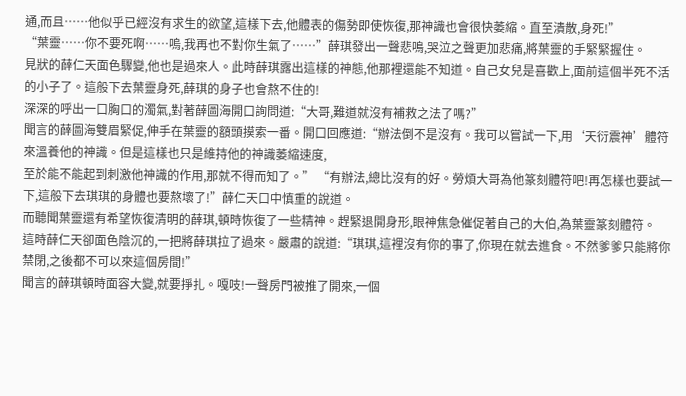通,而且……他似乎已經沒有求生的欲望,這樣下去,他體表的傷勢即使恢復,那神識也會很快萎縮。直至潰散,身死!”
“葉靈……你不要死啊……嗚,我再也不對你生氣了……”薛琪發出一聲悲鳴,哭泣之聲更加悲痛,將葉靈的手緊緊握住。
見狀的薛仁天面色驟變,他也是過來人。此時薛琪露出這樣的神態,他那裡還能不知道。自己女兒是喜歡上,面前這個半死不活的小子了。這般下去葉靈身死,薛琪的身子也會熬不住的!
深深的呼出一口胸口的濁氣,對著薛圖海開口詢問道:“大哥,難道就沒有補救之法了嗎?”
聞言的薛圖海雙眉緊促,伸手在葉靈的額頭摸索一番。開口回應道:“辦法倒不是沒有。我可以嘗試一下,用‘天衍震神’體符來溫養他的神識。但是這樣也只是維持他的神識萎縮速度,
至於能不能起到刺激他神識的作用,那就不得而知了。” “有辦法,總比沒有的好。勞煩大哥為他篆刻體符吧!再怎樣也要試一下,這般下去琪琪的身體也要熬壞了!”薛仁天口中慎重的說道。
而聽聞葉靈還有希望恢復清明的薛琪,頓時恢復了一些精神。趕緊退開身形,眼神焦急催促著自己的大伯,為葉靈篆刻體符。
這時薛仁天卻面色陰沉的,一把將薛琪拉了過來。嚴肅的說道:“琪琪,這裡沒有你的事了,你現在就去進食。不然爹爹只能將你禁閉,之後都不可以來這個房間!”
聞言的薛琪頓時面容大變,就要掙扎。嘎吱!一聲房門被推了開來,一個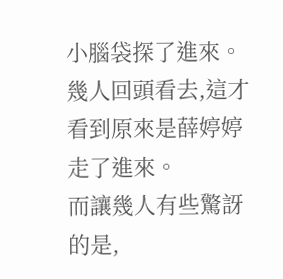小腦袋探了進來。幾人回頭看去,這才看到原來是薛婷婷走了進來。
而讓幾人有些驚訝的是,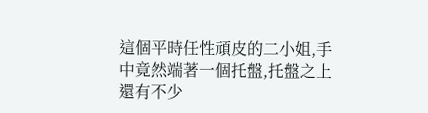這個平時任性頑皮的二小姐,手中竟然端著一個托盤,托盤之上還有不少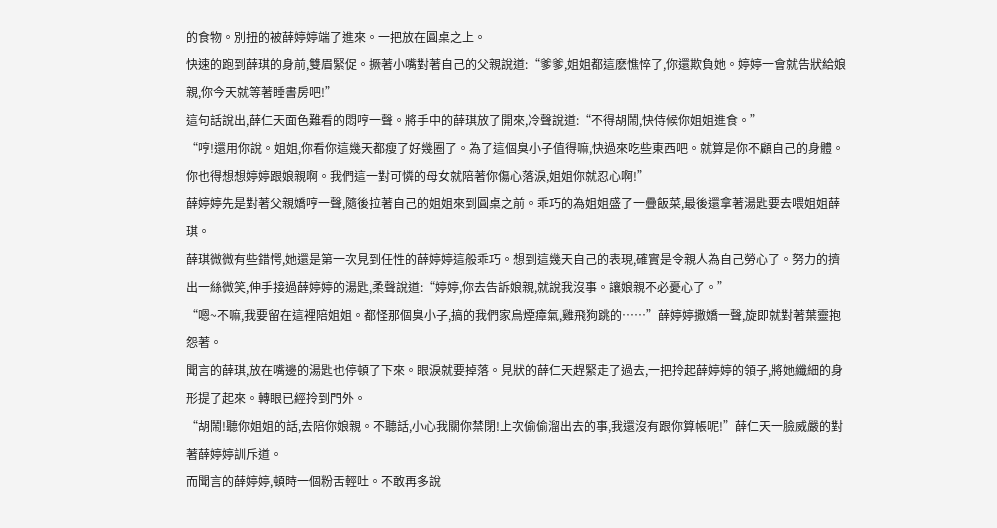的食物。別扭的被薛婷婷端了進來。一把放在圓桌之上。
快速的跑到薛琪的身前,雙眉緊促。撅著小嘴對著自己的父親說道:“爹爹,姐姐都這麽憔悴了,你還欺負她。婷婷一會就告狀給娘親,你今天就等著睡書房吧!”
這句話說出,薛仁天面色難看的悶哼一聲。將手中的薛琪放了開來,冷聲說道:“不得胡鬧,快侍候你姐姐進食。”
“哼!還用你說。姐姐,你看你這幾天都瘦了好幾圈了。為了這個臭小子值得嘛,快過來吃些東西吧。就算是你不顧自己的身體。你也得想想婷婷跟娘親啊。我們這一對可憐的母女就陪著你傷心落淚,姐姐你就忍心啊!”
薛婷婷先是對著父親嬌哼一聲,隨後拉著自己的姐姐來到圓桌之前。乖巧的為姐姐盛了一疊飯菜,最後還拿著湯匙要去喂姐姐薛琪。
薛琪微微有些錯愕,她還是第一次見到任性的薛婷婷這般乖巧。想到這幾天自己的表現,確實是令親人為自己勞心了。努力的擠出一絲微笑,伸手接過薛婷婷的湯匙,柔聲說道:“婷婷,你去告訴娘親,就說我沒事。讓娘親不必憂心了。”
“嗯~不嘛,我要留在這裡陪姐姐。都怪那個臭小子,搞的我們家烏煙瘴氣,雞飛狗跳的……”薛婷婷撒嬌一聲,旋即就對著葉靈抱怨著。
聞言的薛琪,放在嘴邊的湯匙也停頓了下來。眼淚就要掉落。見狀的薛仁天趕緊走了過去,一把拎起薛婷婷的領子,將她纖細的身形提了起來。轉眼已經拎到門外。
“胡鬧!聽你姐姐的話,去陪你娘親。不聽話,小心我關你禁閉!上次偷偷溜出去的事,我還沒有跟你算帳呢!”薛仁天一臉威嚴的對著薛婷婷訓斥道。
而聞言的薛婷婷,頓時一個粉舌輕吐。不敢再多說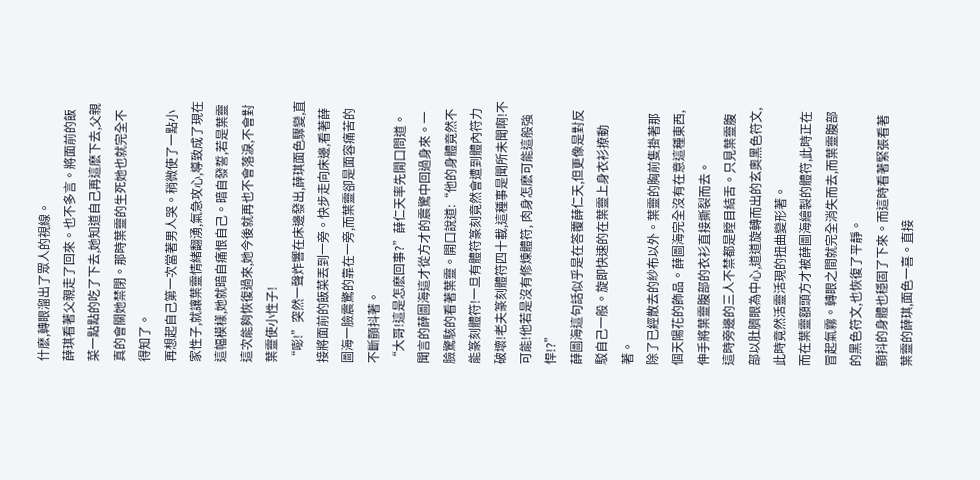什麽,轉眼溜出了眾人的視線。
薛琪看著父親走了回來。也不多言。將面前的飯菜一點點的吃了下去,她知道自己再這麽下去,父親真的會關她禁閉。那時葉靈的生死她也就完全不得知了。
再想起自己第一次當著男人哭。稍微使了一點小家性子,就讓葉靈情緒翻湧,氣急攻心,導致成了現在這幅模樣,她就暗自痛恨自己。暗自發誓,若是葉靈這次能夠恢復過來,她今後就再也不會落淚,不會對葉靈使小性子!
“嘭!”突然一聲炸響在床邊發出,薛琪面色驟變,直接將面前的飯菜丟到一旁。快步走向床邊,看著薛圖海一臉震驚的靠在一旁,而葉靈卻是面容痛苦的不斷顫抖著。
“大哥!這是怎麽回事?”薛仁天率先開口問道。
聞言的薛圖海這才從方才的震驚中回過身來。一臉驚駭的看著葉靈。開口說道:“他的身體竟然不能篆刻體符!一旦有體符篆刻竟然會遭到體內符力破壞!老夫篆刻體符四十載,這種事是聞所未聞啊!不可能!他若是沒有修煉體符, 肉身怎麽可能這般強悍!?”
薛圖海這句話似乎是在答覆薛仁天,但更像是對反駁自己一般。旋即快速的在葉靈上身衣衫撩動著。
除了已經散去的紗布以外。葉靈的胸前隻掛著那個天陽花的飾品。薛圖海完全沒有在意這種東西,伸手將葉靈腹部的衣衫直接撕裂而去。
這時旁邊的三人不禁都是瞠目結舌。只見葉靈腹部以肚臍眼為中心,道道旋轉而出的玄奧黑色符文,此時竟然活靈活現的扭曲變形著。
而在葉靈額頭方才被薛圖海繪製的體符,此時正在冒起氣霧。轉眼之間就完全消失而去,而葉靈腹部的黑色符文,也恢復了平靜。
顫抖的身體也穩固了下來。而這時看著緊張看著葉靈的薛琪,面色一喜。直接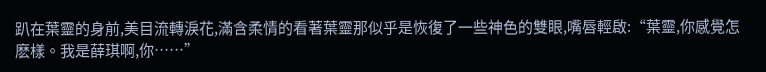趴在葉靈的身前,美目流轉淚花,滿含柔情的看著葉靈那似乎是恢復了一些神色的雙眼,嘴唇輕啟:“葉靈,你感覺怎麽樣。我是薛琪啊,你……”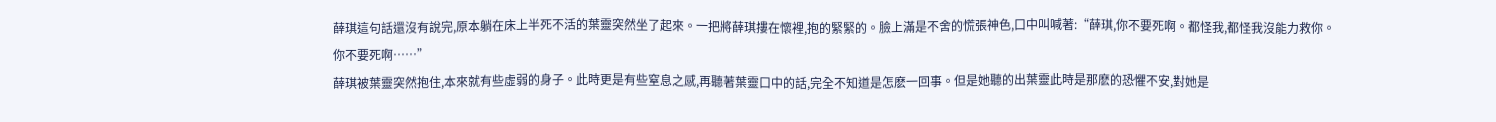薛琪這句話還沒有說完,原本躺在床上半死不活的葉靈突然坐了起來。一把將薛琪摟在懷裡,抱的緊緊的。臉上滿是不舍的慌張神色,口中叫喊著:“薛琪,你不要死啊。都怪我,都怪我沒能力救你。你不要死啊……”
薛琪被葉靈突然抱住,本來就有些虛弱的身子。此時更是有些窒息之感,再聽著葉靈口中的話,完全不知道是怎麽一回事。但是她聽的出葉靈此時是那麽的恐懼不安,對她是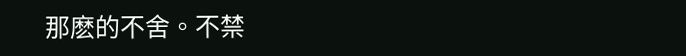那麽的不舍。不禁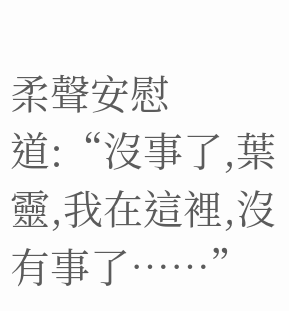柔聲安慰道:“沒事了,葉靈,我在這裡,沒有事了……”